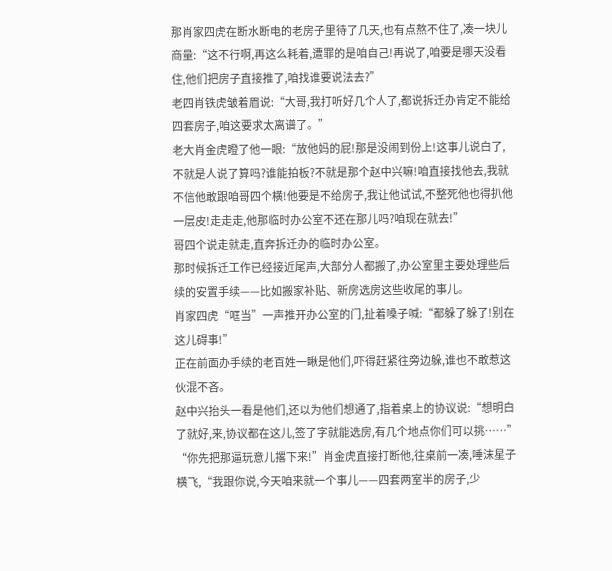那肖家四虎在断水断电的老房子里待了几天,也有点熬不住了,凑一块儿商量:“这不行啊,再这么耗着,遭罪的是咱自己!再说了,咱要是哪天没看住,他们把房子直接推了,咱找谁要说法去?”
老四肖铁虎皱着眉说:“大哥,我打听好几个人了,都说拆迁办肯定不能给四套房子,咱这要求太离谱了。”
老大肖金虎瞪了他一眼:“放他妈的屁!那是没闹到份上!这事儿说白了,不就是人说了算吗?谁能拍板?不就是那个赵中兴嘛!咱直接找他去,我就不信他敢跟咱哥四个横!他要是不给房子,我让他试试,不整死他也得扒他一层皮!走走走,他那临时办公室不还在那儿吗?咱现在就去!”
哥四个说走就走,直奔拆迁办的临时办公室。
那时候拆迁工作已经接近尾声,大部分人都搬了,办公室里主要处理些后续的安置手续——比如搬家补贴、新房选房这些收尾的事儿。
肖家四虎“哐当”一声推开办公室的门,扯着嗓子喊:“都躲了躲了!别在这儿碍事!”
正在前面办手续的老百姓一瞅是他们,吓得赶紧往旁边躲,谁也不敢惹这伙混不吝。
赵中兴抬头一看是他们,还以为他们想通了,指着桌上的协议说:“想明白了就好,来,协议都在这儿,签了字就能选房,有几个地点你们可以挑……”
“你先把那逼玩意儿撂下来!”肖金虎直接打断他,往桌前一凑,唾沫星子横飞,“我跟你说,今天咱来就一个事儿——四套两室半的房子,少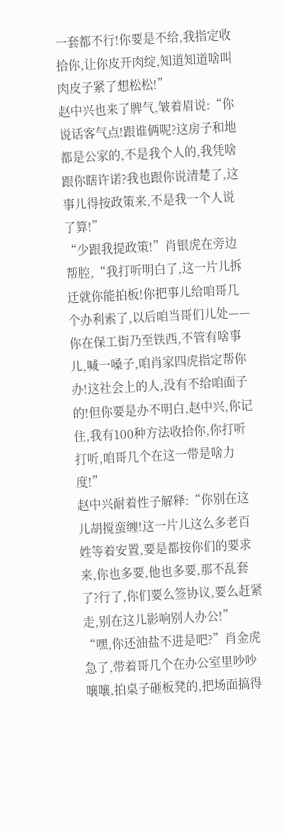一套都不行!你要是不给,我指定收拾你,让你皮开肉绽,知道知道啥叫肉皮子紧了想松松!”
赵中兴也来了脾气,皱着眉说:“你说话客气点!跟谁俩呢?这房子和地都是公家的,不是我个人的,我凭啥跟你瞎许诺?我也跟你说清楚了,这事儿得按政策来,不是我一个人说了算!”
“少跟我提政策!”肖银虎在旁边帮腔,“我打听明白了,这一片儿拆迁就你能拍板!你把事儿给咱哥几个办利索了,以后咱当哥们儿处——你在保工街乃至铁西,不管有啥事儿,喊一嗓子,咱肖家四虎指定帮你办!这社会上的人,没有不给咱面子的!但你要是办不明白,赵中兴,你记住,我有100种方法收拾你,你打听打听,咱哥几个在这一带是啥力度!”
赵中兴耐着性子解释:“你别在这儿胡搅蛮缠!这一片儿这么多老百姓等着安置,要是都按你们的要求来,你也多要,他也多要,那不乱套了?行了,你们要么签协议,要么赶紧走,别在这儿影响别人办公!”
“嘿,你还油盐不进是吧?”肖金虎急了,带着哥几个在办公室里吵吵嚷嚷,拍桌子砸板凳的,把场面搞得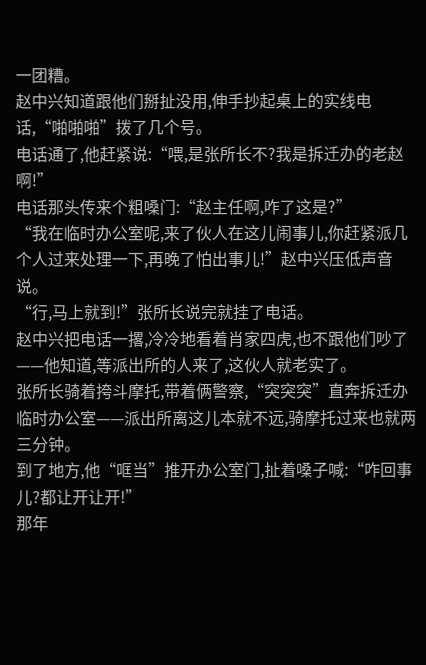一团糟。
赵中兴知道跟他们掰扯没用,伸手抄起桌上的实线电话,“啪啪啪”拨了几个号。
电话通了,他赶紧说:“喂,是张所长不?我是拆迁办的老赵啊!”
电话那头传来个粗嗓门:“赵主任啊,咋了这是?”
“我在临时办公室呢,来了伙人在这儿闹事儿,你赶紧派几个人过来处理一下,再晚了怕出事儿!”赵中兴压低声音说。
“行,马上就到!”张所长说完就挂了电话。
赵中兴把电话一撂,冷冷地看着肖家四虎,也不跟他们吵了——他知道,等派出所的人来了,这伙人就老实了。
张所长骑着挎斗摩托,带着俩警察,“突突突”直奔拆迁办临时办公室——派出所离这儿本就不远,骑摩托过来也就两三分钟。
到了地方,他“哐当”推开办公室门,扯着嗓子喊:“咋回事儿?都让开让开!”
那年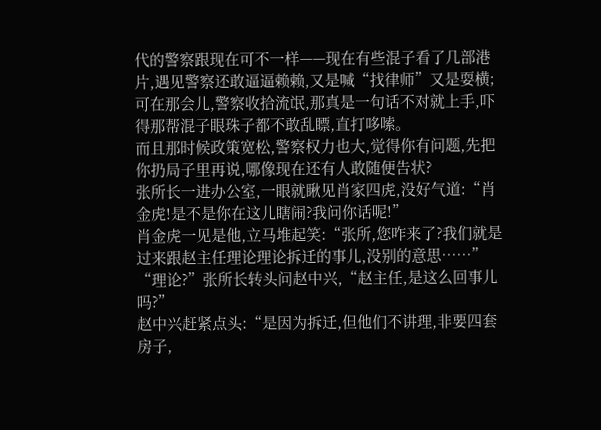代的警察跟现在可不一样——现在有些混子看了几部港片,遇见警察还敢逼逼赖赖,又是喊“找律师”又是耍横;可在那会儿,警察收拾流氓,那真是一句话不对就上手,吓得那帮混子眼珠子都不敢乱瞟,直打哆嗦。
而且那时候政策宽松,警察权力也大,觉得你有问题,先把你扔局子里再说,哪像现在还有人敢随便告状?
张所长一进办公室,一眼就瞅见肖家四虎,没好气道:“肖金虎!是不是你在这儿瞎闹?我问你话呢!”
肖金虎一见是他,立马堆起笑:“张所,您咋来了?我们就是过来跟赵主任理论理论拆迁的事儿,没别的意思……”
“理论?”张所长转头问赵中兴,“赵主任,是这么回事儿吗?”
赵中兴赶紧点头:“是因为拆迁,但他们不讲理,非要四套房子,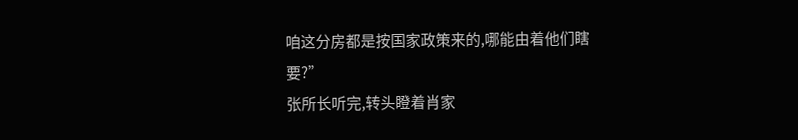咱这分房都是按国家政策来的,哪能由着他们瞎要?”
张所长听完,转头瞪着肖家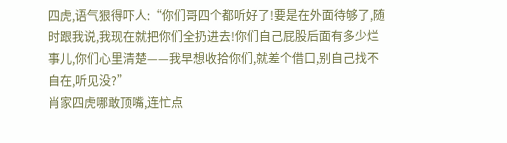四虎,语气狠得吓人:“你们哥四个都听好了!要是在外面待够了,随时跟我说,我现在就把你们全扔进去!你们自己屁股后面有多少烂事儿,你们心里清楚——我早想收拾你们,就差个借口,别自己找不自在,听见没?”
肖家四虎哪敢顶嘴,连忙点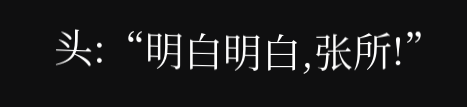头:“明白明白,张所!”